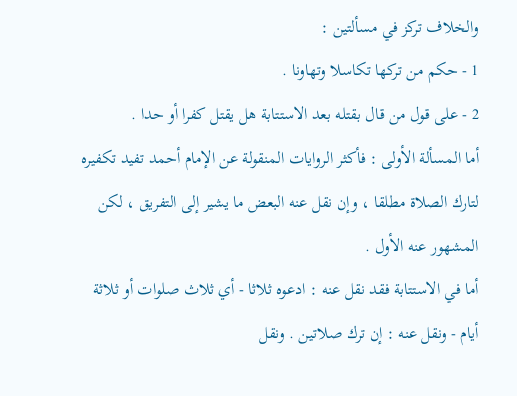والخلاف تركز في مسألتين :
1 - حكم من تركها تكاسلا وتهاونا .
2 - على قول من قال بقتله بعد الاستتابة هل يقتل كفرا أو حدا .
أما المسألة الأولى : فأكثر الروايات المنقولة عن الإمام أحمد تفيد تكفيره لتارك الصلاة مطلقا ، وإن نقل عنه البعض ما يشير إلى التفريق ، لكن المشهور عنه الأول .
أما في الاستتابة فقد نقل عنه : ادعوه ثلاثا - أي ثلاث صلوات أو ثلاثة أيام - ونقل عنه : إن ترك صلاتين . ونقل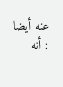عنه أيضا : أنه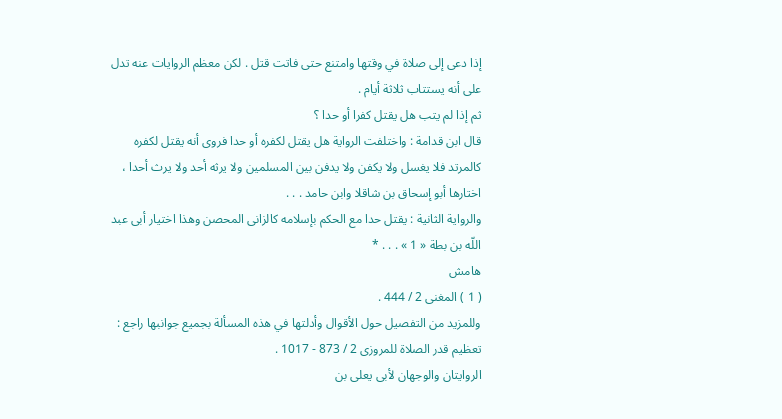إذا دعى إلى صلاة في وقتها وامتنع حتى فاتت قتل . لكن معظم الروايات عنه تدل على أنه يستتاب ثلاثة أيام .
ثم إذا لم يتب هل يقتل كفرا أو حدا ؟
قال ابن قدامة : واختلفت الرواية هل يقتل لكفره أو حدا فروى أنه يقتل لكفره كالمرتد فلا يغسل ولا يكفن ولا يدفن بين المسلمين ولا يرثه أحد ولا يرث أحدا ، اختارها أبو إسحاق بن شاقلا وابن حامد . . .
والرواية الثانية : يقتل حدا مع الحكم بإسلامه كالزانى المحصن وهذا اختيار أبى عبد اللّه بن بطة « 1 » . . . *
هامش
( 1 ) المغنى 2 / 444 .
وللمزيد من التفصيل حول الأقوال وأدلتها في هذه المسألة بجميع جوانبها راجع :
تعظيم قدر الصلاة للمروزى 2 / 873 - 1017 .
الروايتان والوجهان لأبى يعلى بن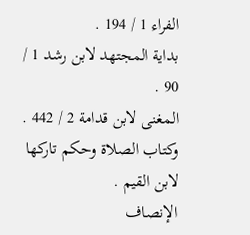الفراء 1 / 194 .
بداية المجتهد لابن رشد 1 / 90 .
المغنى لابن قدامة 2 / 442 .
وكتاب الصلاة وحكم تاركها لابن القيم .
الإنصاف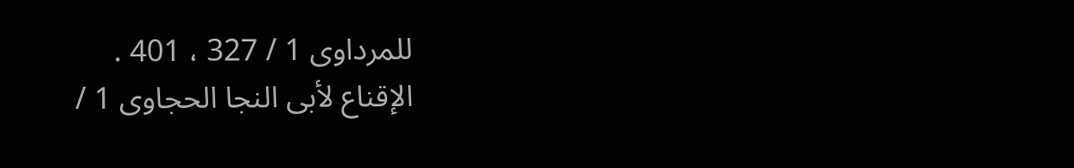للمرداوى 1 / 327 ، 401 .
الإقناع لأبى النجا الحجاوى 1 /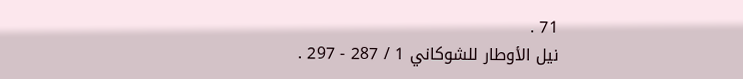71 .
نيل الأوطار للشوكاني 1 / 287 - 297 .